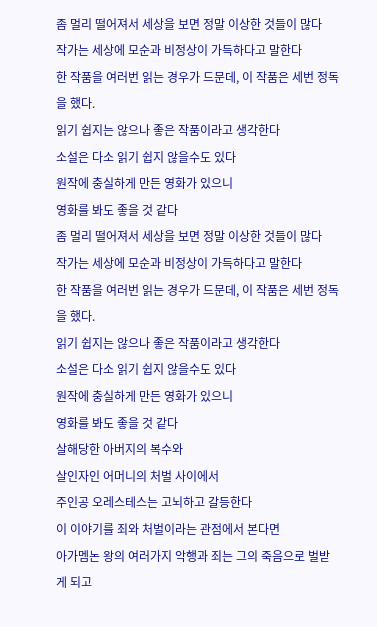좀 멀리 떨어져서 세상을 보면 정말 이상한 것들이 많다
작가는 세상에 모순과 비정상이 가득하다고 말한다
한 작품을 여러번 읽는 경우가 드문데, 이 작품은 세번 정독을 했다.
읽기 쉽지는 않으나 좋은 작품이라고 생각한다
소설은 다소 읽기 쉽지 않을수도 있다
원작에 충실하게 만든 영화가 있으니
영화를 봐도 좋을 것 같다
좀 멀리 떨어져서 세상을 보면 정말 이상한 것들이 많다
작가는 세상에 모순과 비정상이 가득하다고 말한다
한 작품을 여러번 읽는 경우가 드문데, 이 작품은 세번 정독을 했다.
읽기 쉽지는 않으나 좋은 작품이라고 생각한다
소설은 다소 읽기 쉽지 않을수도 있다
원작에 충실하게 만든 영화가 있으니
영화를 봐도 좋을 것 같다
살해당한 아버지의 복수와
살인자인 어머니의 처벌 사이에서
주인공 오레스테스는 고뇌하고 갈등한다
이 이야기를 죄와 처벌이라는 관점에서 본다면
아가멤논 왕의 여러가지 악행과 죄는 그의 죽음으로 벌받게 되고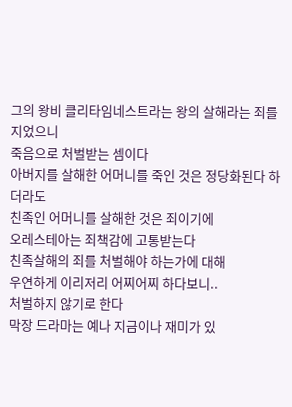그의 왕비 클리타임네스트라는 왕의 살해라는 죄를 지었으니
죽음으로 처벌받는 셈이다
아버지를 살해한 어머니를 죽인 것은 정당화된다 하더라도
친족인 어머니를 살해한 것은 죄이기에
오레스테아는 죄책감에 고통받는다
친족살해의 죄를 처벌해야 하는가에 대해
우연하게 이리저리 어찌어찌 하다보니..
처벌하지 않기로 한다
막장 드라마는 예나 지금이나 재미가 있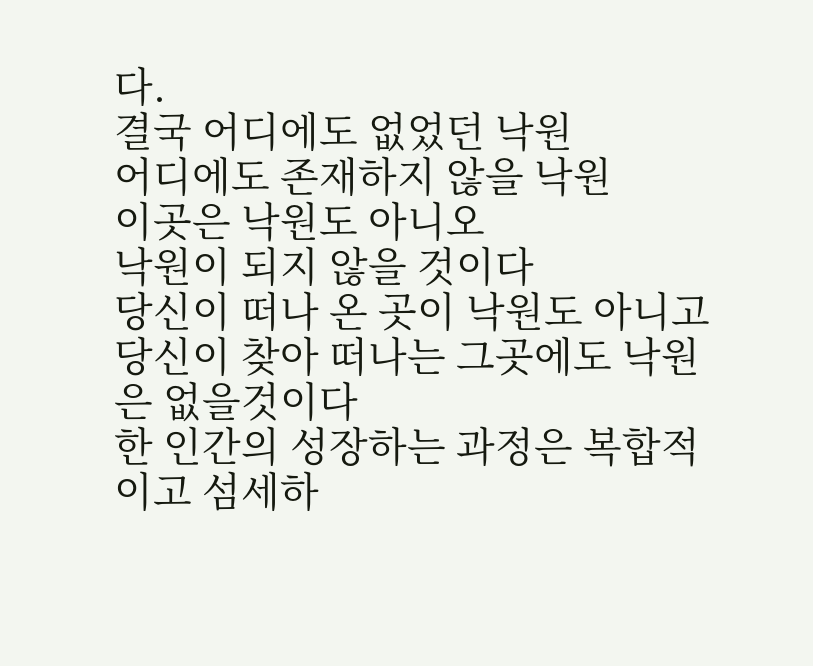다.
결국 어디에도 없었던 낙원
어디에도 존재하지 않을 낙원
이곳은 낙원도 아니오
낙원이 되지 않을 것이다
당신이 떠나 온 곳이 낙원도 아니고
당신이 찾아 떠나는 그곳에도 낙원은 없을것이다
한 인간의 성장하는 과정은 복합적이고 섬세하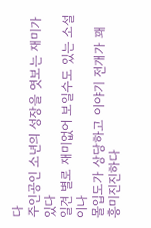다
주인공인 소년의 성장을 엿보는 재미가 있다
일견 별로 재미없어 보일수도 있는 소설이나
몰입도가 상당하고 이야기 전개가 꽤 흥미진진하다